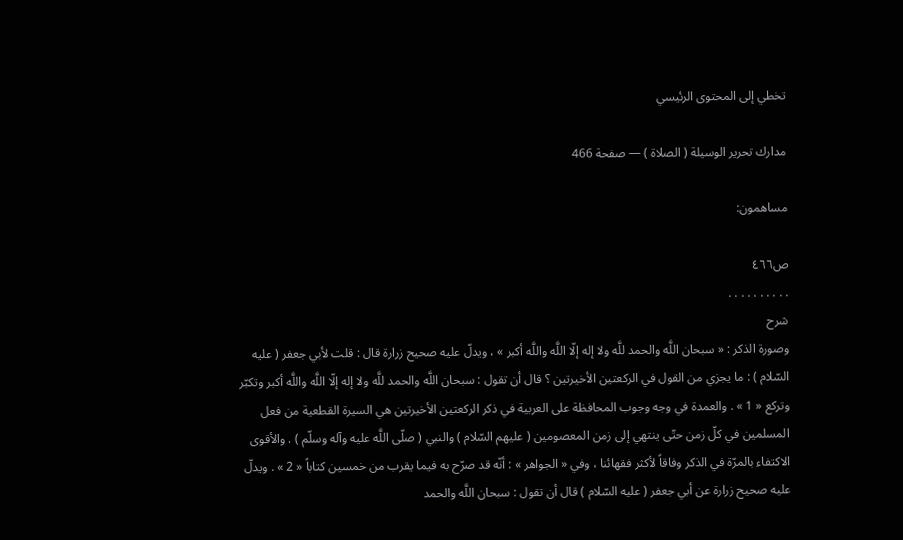تخطي إلى المحتوى الرئيسي

مدارك تحرير الوسيلة ( الصلاة ) — صفحة 466

مساهمون:

ص٤٦٦
. . . . . . . . . .
شرح
وصورة الذكر : « سبحان اللَّه والحمد للَّه ولا إله إلّا اللَّه واللَّه أكبر » ، ويدلّ عليه صحيح زرارة قال : قلت لأبي جعفر ( عليه السّلام ) : ما يجزي من القول في الركعتين الأخيرتين ؟ قال أن تقول : سبحان اللَّه والحمد للَّه ولا إله إلّا اللَّه واللَّه أكبر وتكبّر وتركع « 1 » . والعمدة في وجه وجوب المحافظة على العربية في ذكر الركعتين الأخيرتين هي السيرة القطعية من فعل المسلمين في كلّ زمن حتّى ينتهي إلى زمن المعصومين ( عليهم السّلام ) والنبي ( صلّى اللَّه عليه وآله وسلّم ) . والأقوى الاكتفاء بالمرّة في الذكر وفاقاً لأكثر فقهائنا ، وفي « الجواهر » : أنّه قد صرّح به فيما يقرب من خمسين كتاباً « 2 » . ويدلّ عليه صحيح زرارة عن أبي جعفر ( عليه السّلام ) قال أن تقول : سبحان اللَّه والحمد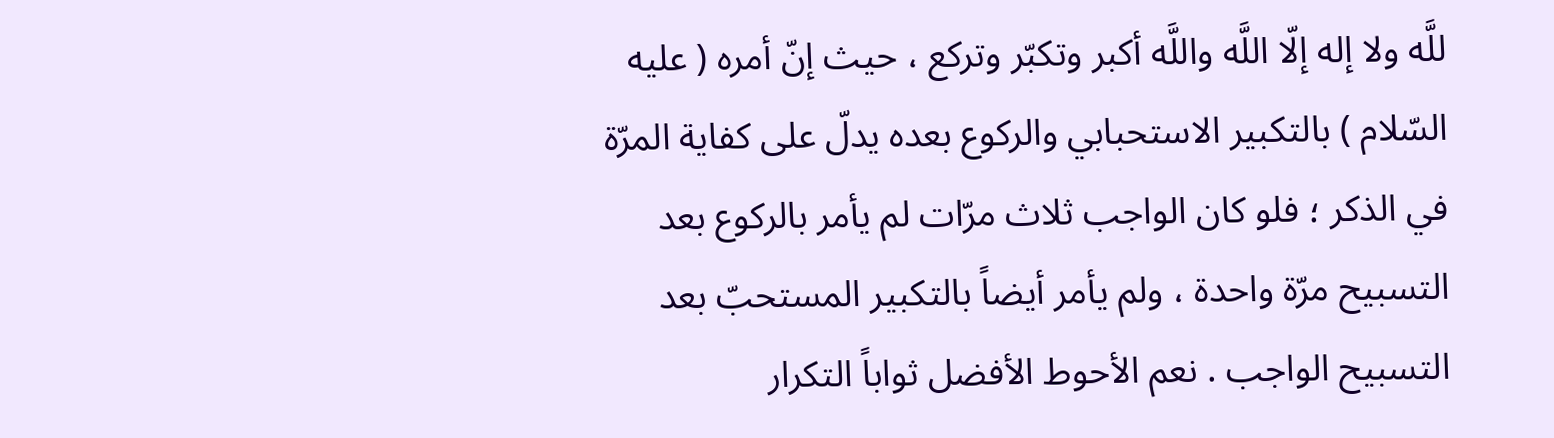للَّه ولا إله إلّا اللَّه واللَّه أكبر وتكبّر وتركع ، حيث إنّ أمره ( عليه السّلام ) بالتكبير الاستحبابي والركوع بعده يدلّ على كفاية المرّة في الذكر ؛ فلو كان الواجب ثلاث مرّات لم يأمر بالركوع بعد التسبيح مرّة واحدة ، ولم يأمر أيضاً بالتكبير المستحبّ بعد التسبيح الواجب . نعم الأحوط الأفضل ثواباً التكرار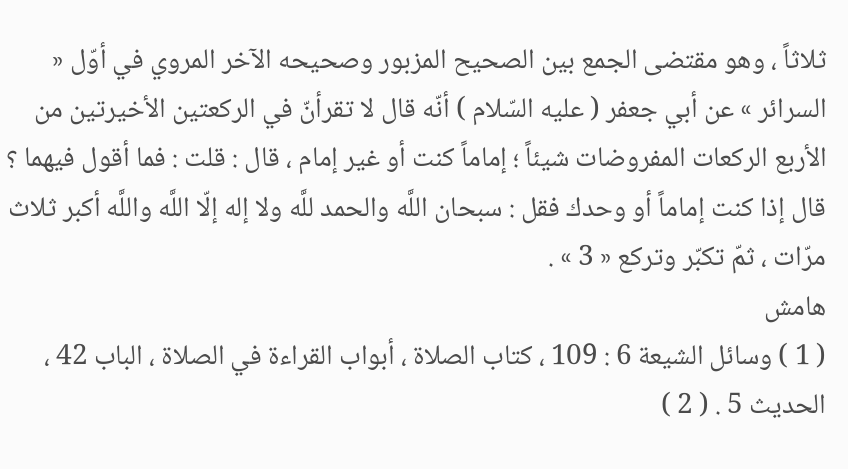ثلاثاً ، وهو مقتضى الجمع بين الصحيح المزبور وصحيحه الآخر المروي في أوّل « السرائر » عن أبي جعفر ( عليه السّلام ) أنّه قال لا تقرأنّ في الركعتين الأخيرتين من الأربع الركعات المفروضات شيئاً ؛ إماماً كنت أو غير إمام ، قال : قلت : فما أقول فيهما ؟ قال إذا كنت إماماً أو وحدك فقل : سبحان اللَّه والحمد للَّه ولا إله إلّا اللَّه واللَّه أكبر ثلاث مرّات ، ثمّ تكبّر وتركع « 3 » .
هامش
( 1 ) وسائل الشيعة 6 : 109 ، كتاب الصلاة ، أبواب القراءة في الصلاة ، الباب 42 ، الحديث 5 . ( 2 )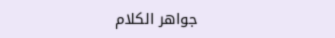جواهر الكلام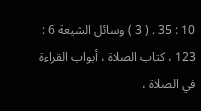10 : 35 . ( 3 ) وسائل الشيعة 6 : 123 ، كتاب الصلاة ، أبواب القراءة في الصلاة ،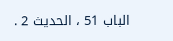الباب 51 ، الحديث 2 .